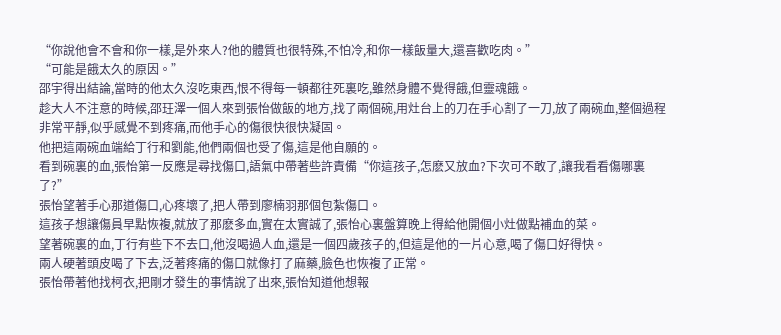“你說他會不會和你一樣,是外來人?他的體質也很特殊,不怕冷,和你一樣飯量大,還喜歡吃肉。”
“可能是餓太久的原因。”
邵宇得出結論,當時的他太久沒吃東西,恨不得每一頓都往死裏吃,雖然身體不覺得餓,但靈魂餓。
趁大人不注意的時候,邵玨澤一個人來到張怡做飯的地方,找了兩個碗,用灶台上的刀在手心割了一刀,放了兩碗血,整個過程非常平靜,似乎感覺不到疼痛,而他手心的傷很快很快凝固。
他把這兩碗血端給丁行和劉能,他們兩個也受了傷,這是他自願的。
看到碗裏的血,張怡第一反應是尋找傷口,語氣中帶著些許責備“你這孩子,怎麽又放血?下次可不敢了,讓我看看傷哪裏了?”
張怡望著手心那道傷口,心疼壞了,把人帶到廖楠羽那個包紮傷口。
這孩子想讓傷員早點恢複,就放了那麽多血,實在太實誠了,張怡心裏盤算晚上得給他開個小灶做點補血的菜。
望著碗裏的血,丁行有些下不去口,他沒喝過人血,還是一個四歲孩子的,但這是他的一片心意,喝了傷口好得快。
兩人硬著頭皮喝了下去,泛著疼痛的傷口就像打了麻藥,臉色也恢複了正常。
張怡帶著他找柯衣,把剛才發生的事情說了出來,張怡知道他想報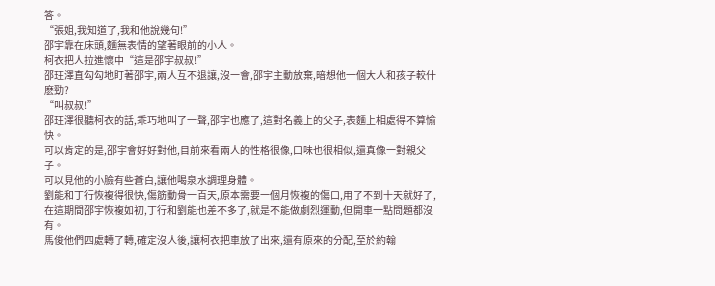答。
“張姐,我知道了,我和他說幾句!”
邵宇靠在床頭,麵無表情的望著眼前的小人。
柯衣把人拉進懷中“這是邵宇叔叔!”
邵玨澤直勾勾地盯著邵宇,兩人互不退讓,沒一會,邵宇主動放棄,暗想他一個大人和孩子較什麽勁?
“叫叔叔!”
邵玨澤很聽柯衣的話,乖巧地叫了一聲,邵宇也應了,這對名義上的父子,表麵上相處得不算愉快。
可以肯定的是,邵宇會好好對他,目前來看兩人的性格很像,口味也很相似,還真像一對親父子。
可以見他的小臉有些蒼白,讓他喝泉水調理身體。
劉能和丁行恢複得很快,傷筋動骨一百天,原本需要一個月恢複的傷口,用了不到十天就好了,在這期間邵宇恢複如初,丁行和劉能也差不多了,就是不能做劇烈運動,但開車一點問題都沒有。
馬俊他們四處轉了轉,確定沒人後,讓柯衣把車放了出來,還有原來的分配,至於約翰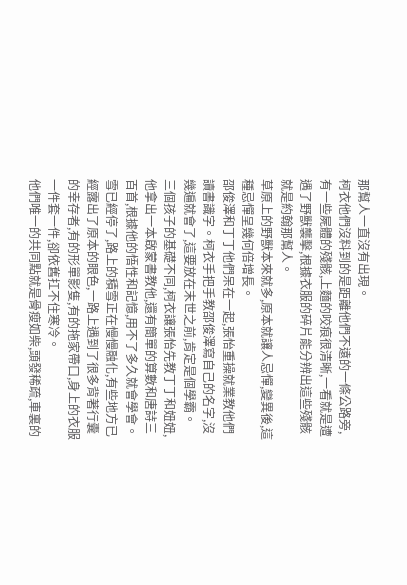那幫人一直沒有出現。
柯衣他們沒料到的是距離他們不遠的一條公路旁,有一些屍體的殘骸,上麵的咬痕很清晰,一看就是遭遇了野獸襲擊,根據衣服的碎片能分辨出這些殘骸就是約翰那幫人。
草原上的野獸本來就多,原本就讓人忌憚,變異後,這種忌憚呈幾何倍增長。
邵俊澤和丁丁他們呆在一起,張怡重操就業教他們讀書識字。柯衣手把手教邵俊澤寫自己的名字,沒幾遍就會了,這要放在末世之前,肯定是個學霸。
三個孩子的基礎不同,柯衣讓張怡先教丁丁和妞妞,他拿出一本啟蒙書教他,還有簡單的算數和唐詩三百首,根據他的悟性和記憶,用不了多久就會學會。
雪已經停了,路上的積雪正在慢慢融化,有些地方已經露出了原本的眼色,一路上遇到了很多背著行囊的幸存者,有的形單影隻,有的拖家帶口,身上的衣服一件套一件,卻依舊扛不住寒冷。
他們唯一的共同點就是骨瘦如柴,頭發稀疏,車裏的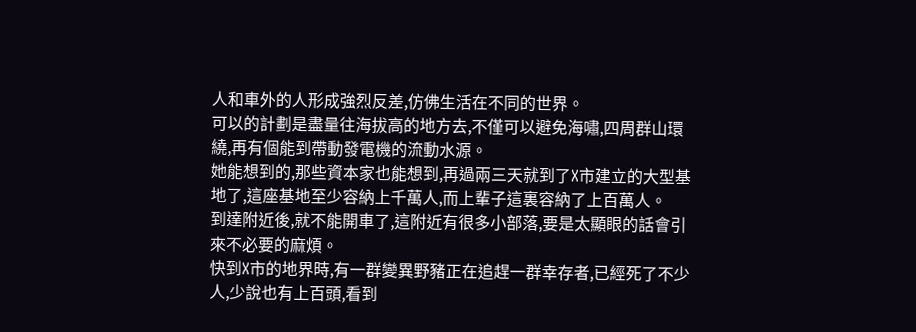人和車外的人形成強烈反差,仿佛生活在不同的世界。
可以的計劃是盡量往海拔高的地方去,不僅可以避免海嘯,四周群山環繞,再有個能到帶動發電機的流動水源。
她能想到的,那些資本家也能想到,再過兩三天就到了X市建立的大型基地了,這座基地至少容納上千萬人,而上輩子這裏容納了上百萬人。
到達附近後,就不能開車了,這附近有很多小部落,要是太顯眼的話會引來不必要的麻煩。
快到X市的地界時,有一群變異野豬正在追趕一群幸存者,已經死了不少人,少說也有上百頭,看到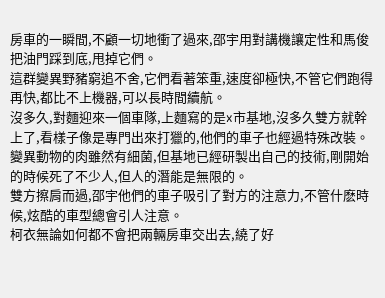房車的一瞬間,不顧一切地衝了過來,邵宇用對講機讓定性和馬俊把油門踩到底,甩掉它們。
這群變異野豬窮追不舍,它們看著笨重,速度卻極快,不管它們跑得再快,都比不上機器,可以長時間續航。
沒多久,對麵迎來一個車隊,上麵寫的是x市基地,沒多久雙方就幹上了,看樣子像是專門出來打獵的,他們的車子也經過特殊改裝。
變異動物的肉雖然有細菌,但基地已經研製出自己的技術,剛開始的時候死了不少人,但人的潛能是無限的。
雙方擦肩而過,邵宇他們的車子吸引了對方的注意力,不管什麽時候,炫酷的車型總會引人注意。
柯衣無論如何都不會把兩輛房車交出去,繞了好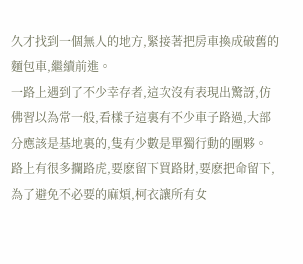久才找到一個無人的地方,緊接著把房車換成破舊的麵包車,繼續前進。
一路上遇到了不少幸存者,這次沒有表現出驚訝,仿佛習以為常一般,看樣子這裏有不少車子路過,大部分應該是基地裏的,隻有少數是單獨行動的團夥。
路上有很多攔路虎,要麽留下買路財,要麽把命留下,為了避免不必要的麻煩,柯衣讓所有女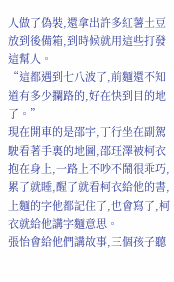人做了偽裝,還拿出許多紅薯土豆放到後備箱,到時候就用這些打發這幫人。
“這都遇到七八波了,前麵還不知道有多少攔路的,好在快到目的地了。”
現在開車的是邵宇,丁行坐在副駕駛看著手裏的地圖,邵玨澤被柯衣抱在身上,一路上不吵不鬧很乖巧,累了就睡,醒了就看柯衣給他的書,上麵的字他都記住了,也會寫了,柯衣就給他講字麵意思。
張怡會給他們講故事,三個孩子聽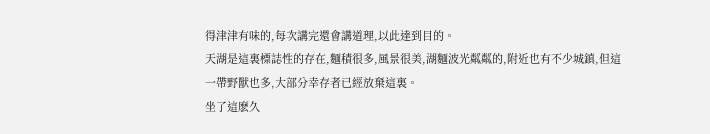得津津有味的,每次講完還會講道理,以此達到目的。
天湖是這裏標誌性的存在,麵積很多,風景很美,湖麵波光粼粼的,附近也有不少城鎮,但這一帶野獸也多,大部分幸存者已經放棄這裏。
坐了這麽久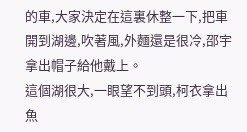的車,大家決定在這裏休整一下,把車開到湖邊,吹著風,外麵還是很冷,邵宇拿出帽子給他戴上。
這個湖很大,一眼望不到頭,柯衣拿出魚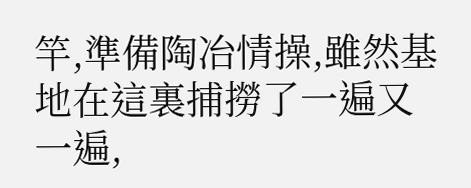竿,準備陶冶情操,雖然基地在這裏捕撈了一遍又一遍,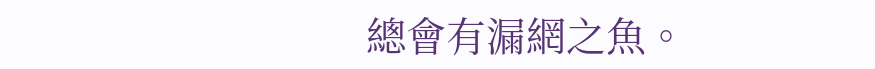總會有漏網之魚。